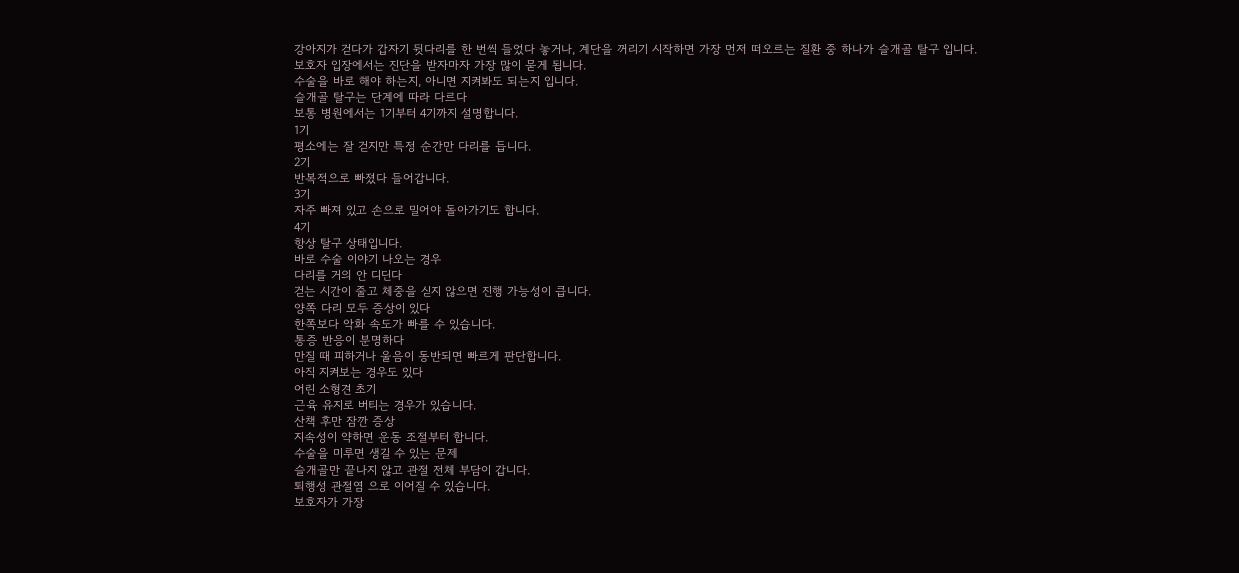강아지가 걷다가 갑자기 뒷다리를 한 번씩 들었다 놓거나, 계단을 꺼리기 시작하면 가장 먼저 떠오르는 질환 중 하나가 슬개골 탈구 입니다.
보호자 입장에서는 진단을 받자마자 가장 많이 묻게 됩니다.
수술을 바로 해야 하는지, 아니면 지켜봐도 되는지 입니다.
슬개골 탈구는 단계에 따라 다르다
보통 병원에서는 1기부터 4기까지 설명합니다.
1기
평소에는 잘 걷지만 특정 순간만 다리를 듭니다.
2기
반복적으로 빠졌다 들어갑니다.
3기
자주 빠져 있고 손으로 밀어야 돌아가기도 합니다.
4기
항상 탈구 상태입니다.
바로 수술 이야기 나오는 경우
다리를 거의 안 디딘다
걷는 시간이 줄고 체중을 싣지 않으면 진행 가능성이 큽니다.
양쪽 다리 모두 증상이 있다
한쪽보다 악화 속도가 빠를 수 있습니다.
통증 반응이 분명하다
만질 때 피하거나 울음이 동반되면 빠르게 판단합니다.
아직 지켜보는 경우도 있다
어린 소형견 초기
근육 유지로 버티는 경우가 있습니다.
산책 후만 잠깐 증상
지속성이 약하면 운동 조절부터 합니다.
수술을 미루면 생길 수 있는 문제
슬개골만 끝나지 않고 관절 전체 부담이 갑니다.
퇴행성 관절염 으로 이어질 수 있습니다.
보호자가 가장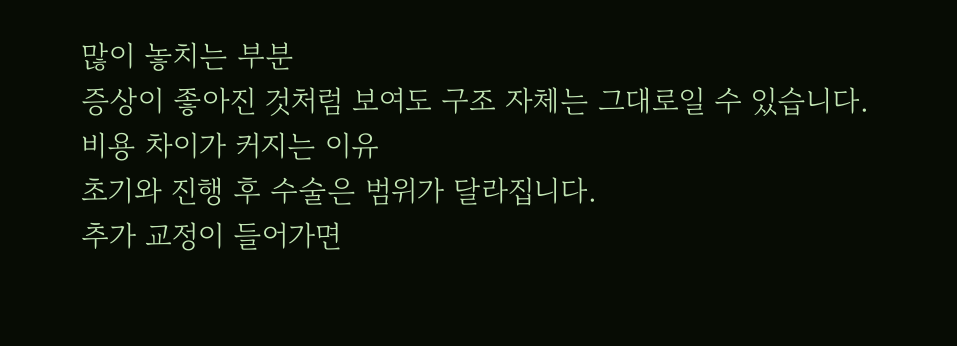많이 놓치는 부분
증상이 좋아진 것처럼 보여도 구조 자체는 그대로일 수 있습니다.
비용 차이가 커지는 이유
초기와 진행 후 수술은 범위가 달라집니다.
추가 교정이 들어가면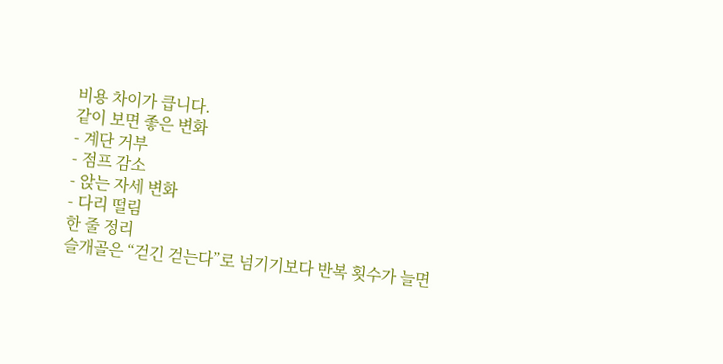비용 차이가 큽니다.
같이 보면 좋은 변화
- 계단 거부
- 점프 감소
- 앉는 자세 변화
- 다리 떨림
한 줄 정리
슬개골은 “걷긴 걷는다”로 넘기기보다 반복 횟수가 늘면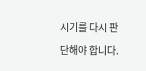시기를 다시 판단해야 합니다.